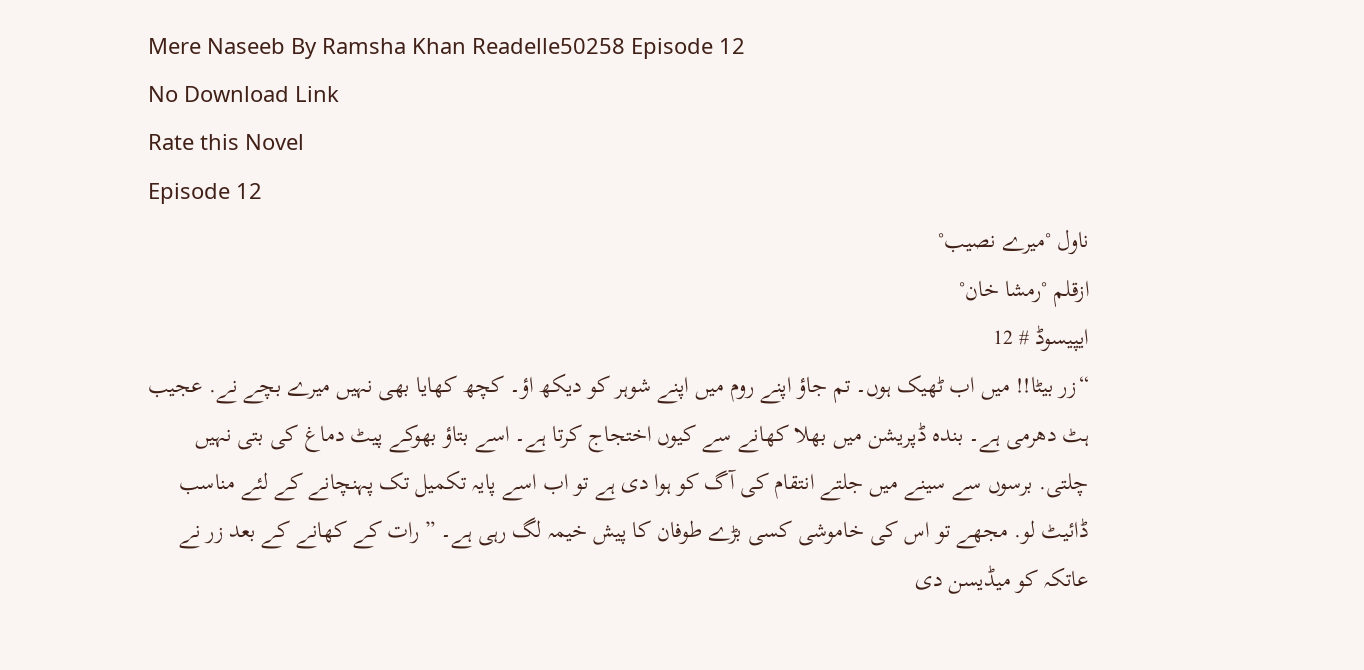Mere Naseeb By Ramsha Khan Readelle50258 Episode 12
No Download Link
Rate this Novel
Episode 12
ناول °میرے نصیب°
ازقلم °رمشا خان°
ایپیسوڈ # 12
“زر بیٹا!! میں اب ٹھیک ہوں۔ تم جاؤ اپنے روم میں اپنے شوہر کو دیکھ اؤ۔ کچھ کھایا بھی نہیں میرے بچے نے. عجیب ہٹ دھرمی ہے۔ بندہ ڈپریشن میں بھلا کھانے سے کیوں اختجاج کرتا ہے۔ اسے بتاؤ بھوکے پیٹ دماغ کی بتی نہیں چلتی. برسوں سے سینے میں جلتے انتقام کی آگ کو ہوا دی ہے تو اب اسے پایہ تکمیل تک پہنچانے کے لئے مناسب ڈائیٹ لو. مجھے تو اس کی خاموشی کسی بڑے طوفان کا پیش خیمہ لگ رہی ہے۔ ” رات کے کھانے کے بعد زر نے عاتکہ کو میڈیسن دی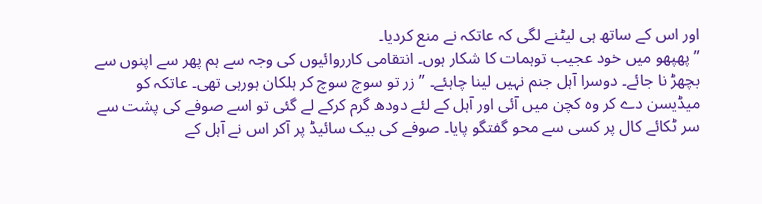اور اس کے ساتھ ہی لیٹنے لگی کہ عاتکہ نے منع کردیا۔
” پھپھو میں خود عجیب توہمات کا شکار ہوں۔ انتقامی کارروائیوں کی وجہ سے ہم پھر سے اپنوں سے بچھڑ نا جائے۔ دوسرا آہل جنم نہیں لینا چاہئے۔ ” زر تو سوچ سوچ کر ہلکان ہورہی تھی۔ عاتکہ کو میڈیسن دے کر وہ کچن میں آئی اور آہل کے لئے دودھ گرم کرکے لے گئی تو اسے صوفے کی پشت سے سر ٹکائے کال پر کسی سے محو گفتگو پایا۔ صوفے کی بیک سائیڈ پر آکر اس نے آہل کے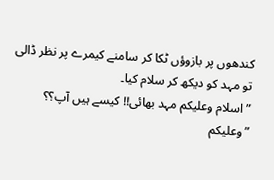کندھوں پر بازوؤں ٹکا کر سامنے کیمرے پر نظر ڈالی تو مہد کو دیکھ کر سلام کیا۔
” اسلام وعلیکم مہد بھائی!! کیسے ہیں آپ؟؟
” وعلیکم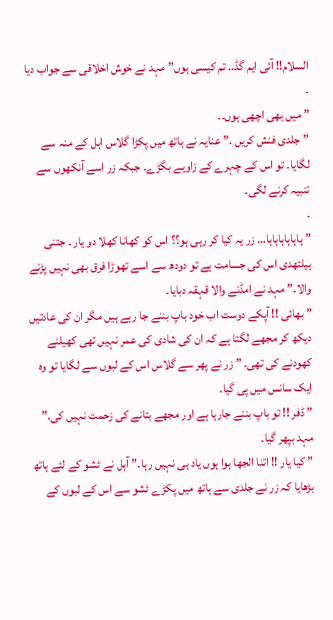السلام!! آئی ایم گڈ.. تم کیسی ہوں” مہد نے خوش اخلاقی سے جواب دیا ۔
” میں بھی اچھی ہوں۔۔
” جلدی فنش کریں .” عنایہ نے ہاتھ میں پکڑا گلاس اہل کے منہ سے لگایا۔ تو اس کے چہرے کے زاویے بگڑے۔ جبکہ زر اسے آنکھوں سے تنبیہ کرنے لگی۔
۔
” ہاہاہاہاہاہا… زر یہ کیا کر رہی ہو؟؟ اس کو کھانا کھلا دو یار ۔ جتنی ہیلتھدی اس کی جسامت ہے تو دودھ سے اسے تھوڑا فرق بھی نہیں پڑنے والا۔” مہد نے امڈنے والا قہقہ دبایا۔
” بھائی !! آپکے دوست اب خود باپ بننے جا رہے ہیں مگر ان کی عادتیں دیکھ کر مجھے لگتا ہے کہ ان کی شادی کی عمر نہیں تھی کھیلنے کھودنے کی تھی. ” زر نے پھر سے گلاس اس کے لبوں سے لگایا تو وہ ایک سانس میں پی گیا۔
” ڈفر !! تو باپ بننے جارہا ہے اور مجھے بتانے کی زحمت نہیں کی.” مہد بپھر گیا۔
” کیا یار !! اتنا الجھا ہوا ہوں یاد ہی نہیں رہا۔” آہل نے ٹشو کے لئے ہاتھ بڑھایا کہ زر نے جلدی سے ہاتھ میں پکڑے ٹشو سے اس کے لبوں کے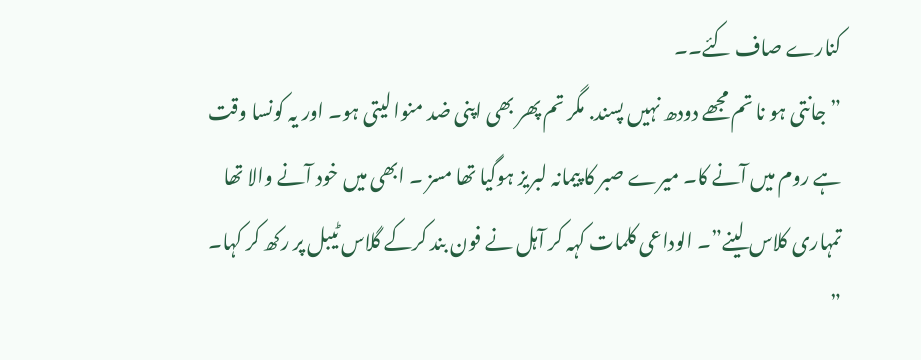کنارے صاف کئے۔۔
” جانتی ہو نا تم مجھے دودھ نہیں پسند. مگر تم پھر بھی اپنی ضد منوا لیتی ہو۔ اور یہ کونسا وقت ہے روم میں آنے کا۔ میرے صبر کا پیمانہ لبریز ہوگیا تھا مسز ۔ ابھی میں خود آنے والا تھا تمہاری کلاس لینے”۔ الوداعی کلمات کہہ کر آہل نے فون بند کرکے گلاس ٹیبل پر رکھ کر کہا۔
”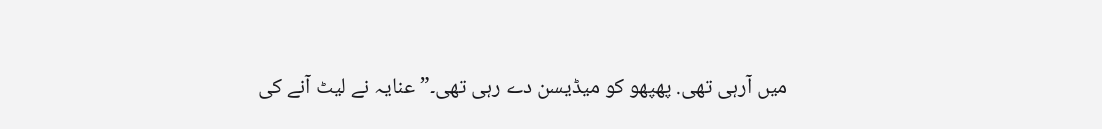میں آرہی تھی. پھپھو کو میڈیسن دے رہی تھی۔” عنایہ نے لیٹ آنے کی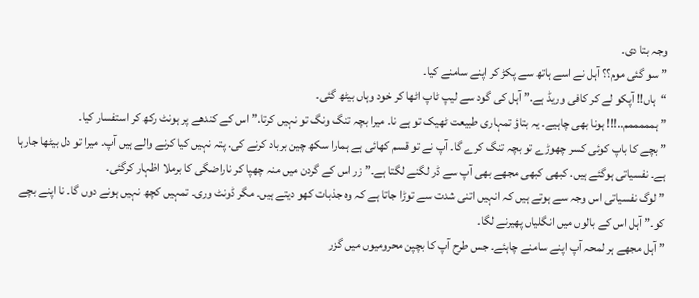وجہ بتا دی۔
” سو گئی موم؟؟ آہل نے اسے ہاتھ سے پکڑ کر اپنے سامنے کیا۔
“ہاں!! آپکو لے کر کافی وریڈ ہے.” آہل کی گود سے لیپ ٹاپ اٹھا کر خود وہاں بیٹھ گئی۔
” ہمممممم..!!! ہونا بھی چاہیے۔ یہ بتاؤ تمہاری طبیعت ٹھیک تو ہے نا۔ میرا بچہ تنگ ونگ تو نہیں کرتا.” اس کے کندھے پر ہونٹ رکھ کر استفسار کیا۔
” بچے کا باپ کوئی کسر چھوڑے تو بچہ تنگ کرے گا۔ آپ نے تو قسم کھائی ہے ہمارا سکھ چین برباد کرنے کی. پتہ نہیں کیا کرنے والے ہیں آپ۔ میرا تو دل بیٹھا جارہا ہے۔ نفسیاتی ہوگئے ہیں. کبھی کبھی مجھے بھی آپ سے ڈر لگنے لگتا ہے۔” زر اس کے گردن میں منہ چھپا کر ناراضگی کا برملا اظہار کرگئی۔
” لوگ نفسیاتی اس وجہ سے ہوتے ہیں کہ انہیں اتنی شدت سے توڑا جاتا ہے کہ وہ جذبات کھو دیتے ہیں۔ مگر ڈونٹ وری۔ تمہیں کچھ نہیں ہونے دوں گا۔ نا اپنے بچے کو۔” آہل اس کے بالوں میں انگلیاں پھیرنے لگا۔
” آہل مجھے ہر لمحہ آپ اپنے سامنے چاہئے۔ جس طرح آپ کا بچپن محرومیوں میں گزر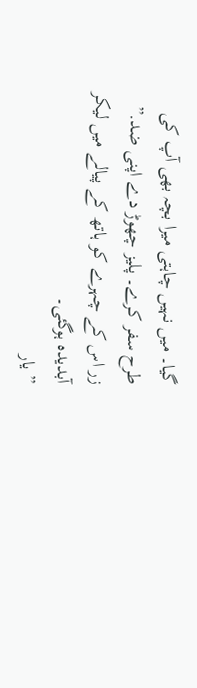گیا۔ میں نہیں چاہتی میرا بچہ بھی آپ کی طرح سفر کرے۔ پلیز چھوڑ دے اپنی ضد.” زر اس کے چہرے کو ہاتھ کے پیالے میں لیکر آبدیدہ ہوگئی۔
” یار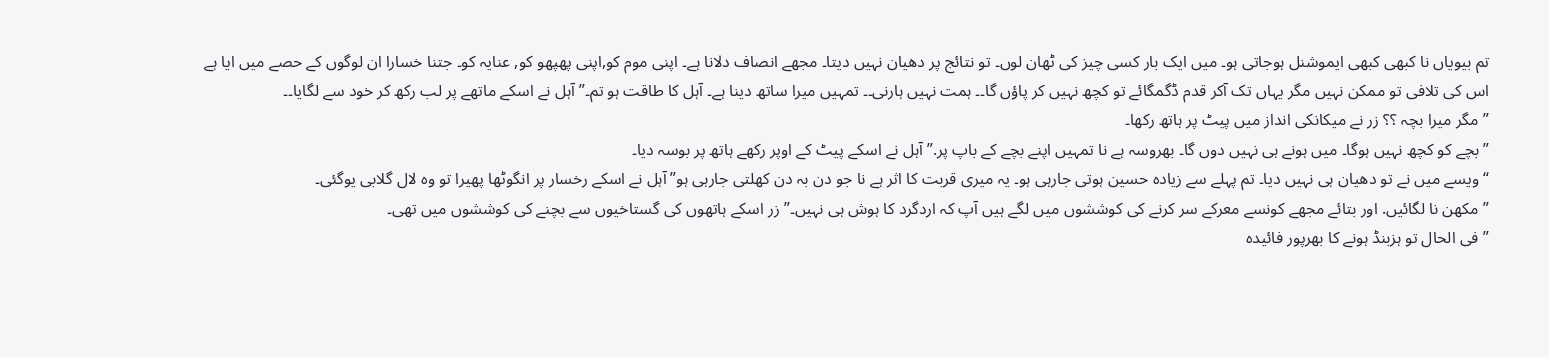تم بیویاں نا کبھی کبھی ایموشنل ہوجاتی ہو۔ میں ایک بار کسی چیز کی ٹھان لوں۔ تو نتائج پر دھیان نہیں دیتا۔ مجھے انصاف دلانا ہے۔ اپنی موم کو,اپنی پھپھو کو, عنایہ کو۔ جتنا خسارا ان لوگوں کے حصے میں ایا ہے اس کی تلافی تو ممکن نہیں مگر یہاں تک آکر قدم ڈگمگائے تو کچھ نہیں کر پاؤں گا۔۔ ہمت نہیں ہارنی۔۔ تمہیں میرا ساتھ دینا ہے۔ آہل کا طاقت ہو تم۔” آہل نے اسکے ماتھے پر لب رکھ کر خود سے لگایا۔۔
” مگر میرا بچہ ؟؟ زر نے میکانکی انداز میں پیٹ پر ہاتھ رکھا۔
” بچے کو کچھ نہیں ہوگا۔ میں ہونے ہی نہیں دوں گا۔ بھروسہ ہے نا تمہیں اپنے بچے کے باپ پر.” آہل نے اسکے پیٹ کے اوپر رکھے ہاتھ پر بوسہ دیا۔
“ویسے میں نے تو دھیان ہی نہیں دیا۔ تم پہلے سے زیادہ حسین ہوتی جارہی ہو۔ یہ میری قربت کا اثر ہے نا جو دن بہ دن کھلتی جارہی ہو” آہل نے اسکے رخسار پر انگوٹھا پھیرا تو وہ لال گلابی یوگئی۔
” مکھن نا لگائیں. اور بتائے مجھے کونسے معرکے سر کرنے کی کوششوں میں لگے ہیں آپ کہ اردگرد کا ہوش ہی نہیں۔” زر اسکے ہاتھوں کی گستاخیوں سے بچنے کی کوششوں میں تھی۔
” فی الحال تو ہزبنڈ ہونے کا بھرپور فائیدہ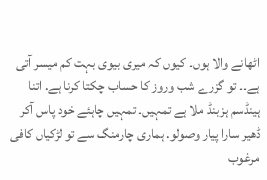اٹھانے والا ہوں۔ کیوں کہ میری بیوی بہت کم میسر آتی ہے۔۔ تو گزرے شب وروز کا حساب چکتا کرنا ہے. اتنا ہینڈسم ہزبنڈ ملا ہے تمہیں۔ تمہیں چاہئے خود پاس آکر ڈھیر سارا پیار وصولو. ہماری چارمنگ سے تو لڑکیاں کافی مرغوب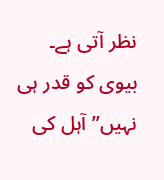نظر آتی ہے۔ بیوی کو قدر ہی نہیں” آہل کی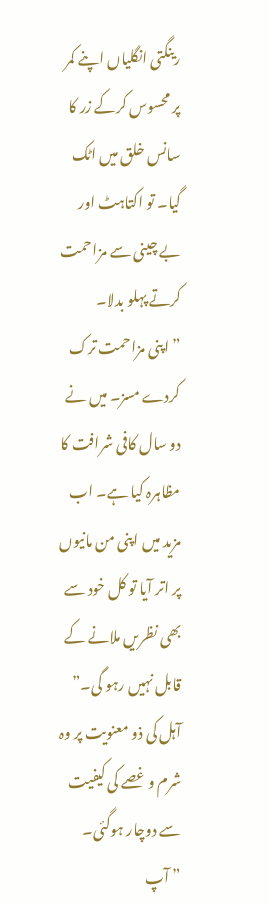رینگتی انگلیاں اپنے کمر پر محسوس کرکے زر کا سانس خلق میں اٹک گیا۔ تو اکتاہٹ اور بے چینی سے مزاحمت کرتے پہلو بدلا۔
” اپنی مزاحمت ترک کردے مسز۔ میں نے دو سال کافی شرافت کا مظاہرہ کیا ہے۔ اب مزید میں اپنی من مانیوں پر اتر آیا تو کل خود سے بھی نظریں ملانے کے قابل نہیں رہو گی۔” آہل کی ذو معنویت پر وہ شرم و غصے کی کیفیت سے دوچار ہوگئی۔
” آپ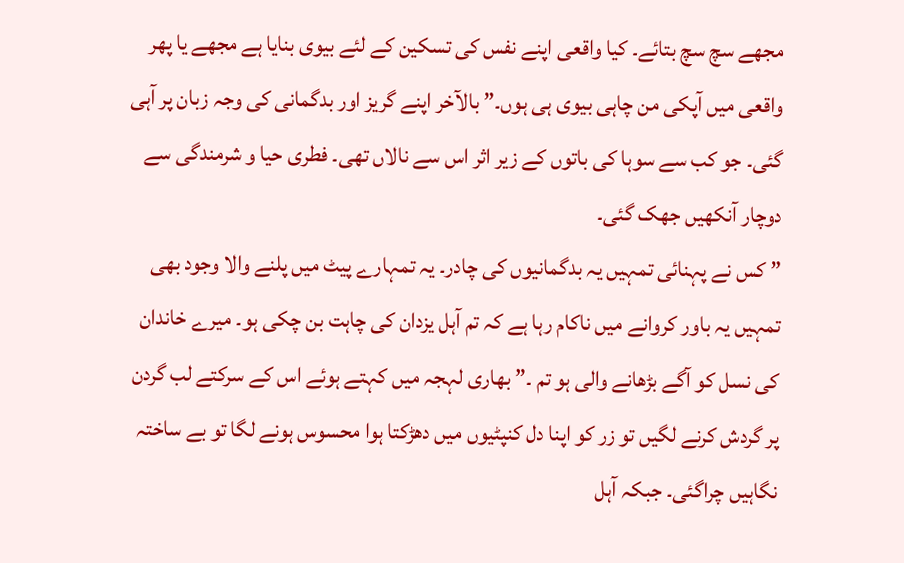مجھے سچ سچ بتائے۔ کیا واقعی اپنے نفس کی تسکین کے لئے بیوی بنایا ہے مجھے یا پھر واقعی میں آپکی من چاہی بیوی ہی ہوں۔” بالآخر اپنے گریز اور بدگمانی کی وجہ زبان پر آہی گئی۔ جو کب سے سوہا کی باتوں کے زیر اثر اس سے نالاں تھی۔ فطری حیا و شرمندگی سے دوچار آنکھیں جھک گئی۔
” کس نے پہنائی تمہیں یہ بدگمانیوں کی چادر۔ یہ تمہارے پیٹ میں پلنے والا وجود بھی تمہیں یہ باور کروانے میں ناکام رہا ہے کہ تم آہل یزدان کی چاہت بن چکی ہو۔ میرے خاندان کی نسل کو آگے بڑھانے والی ہو تم ۔” بھاری لہجہ میں کہتے ہوئے اس کے سرکتے لب گردن پر گردش کرنے لگیں تو زر کو اپنا دل کنپٹیوں میں دھڑکتا ہوا محسوس ہونے لگا تو بے ساختہ نگاہیں چراگئی۔ جبکہ آہل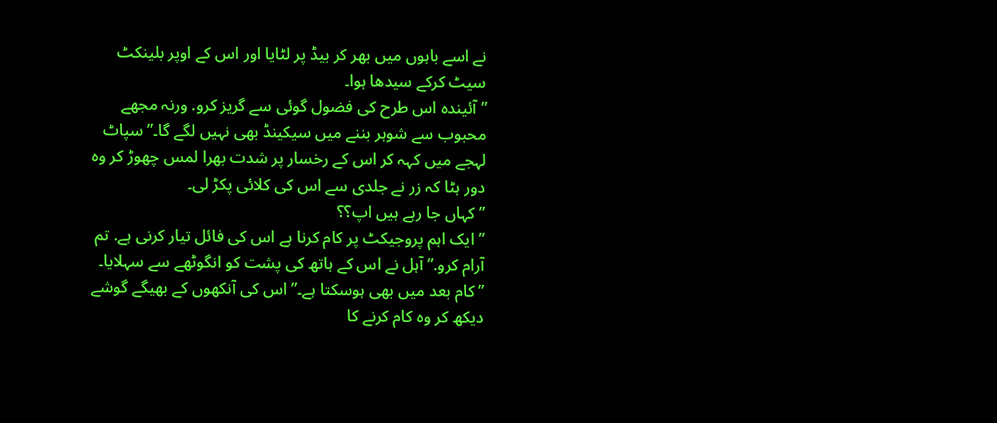نے اسے باہوں میں بھر کر بیڈ پر لٹایا اور اس کے اوپر بلینکٹ سیٹ کرکے سیدھا ہوا۔
” آئیندہ اس طرح کی فضول گوئی سے گریز کرو. ورنہ مجھے محبوب سے شوہر بننے میں سیکینڈ بھی نہیں لگے گا۔” سپاٹ لہجے میں کہہ کر اس کے رخسار پر شدت بھرا لمس چھوڑ کر وہ دور ہٹا کہ زر نے جلدی سے اس کی کلائی پکڑ لی۔
” کہاں جا رہے ہیں اپ؟؟
” ایک اہم پروجیکٹ پر کام کرنا ہے اس کی فائل تیار کرنی ہے. تم آرام کرو.” آہل نے اس کے ہاتھ کی پشت کو انگوٹھے سے سہلایا۔
” کام بعد میں بھی ہوسکتا ہے۔” اس کی آنکھوں کے بھیگے گوشے دیکھ کر وہ کام کرنے کا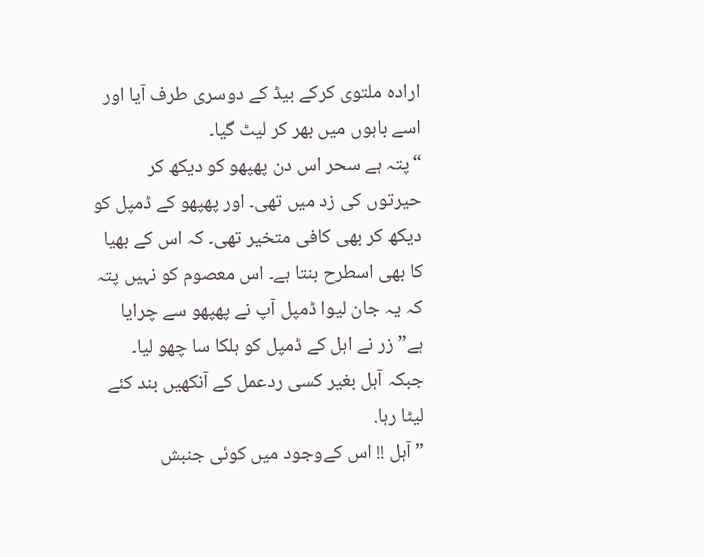ارادہ ملتوی کرکے بیڈ کے دوسری طرف آیا اور اسے باہوں میں بھر کر لیٹ گیا۔
“پتہ ہے سحر اس دن پھپھو کو دیکھ کر حیرتوں کی زد میں تھی۔ اور پھپھو کے ڈمپل کو دیکھ کر بھی کافی متخیر تھی۔ کہ اس کے بھیا کا بھی اسطرح بنتا ہے۔ اس معصوم کو نہیں پتہ کہ یہ جان لیوا ڈمپل آپ نے پھپھو سے چرایا ہے” زر نے اہل کے ڈمپل کو ہلکا سا چھو لیا۔ جبکہ آہل بغیر کسی ردعمل کے آنکھیں بند کئے لیٹا رہا.
” آہل !! اس کےوجود میں کوئی جنبش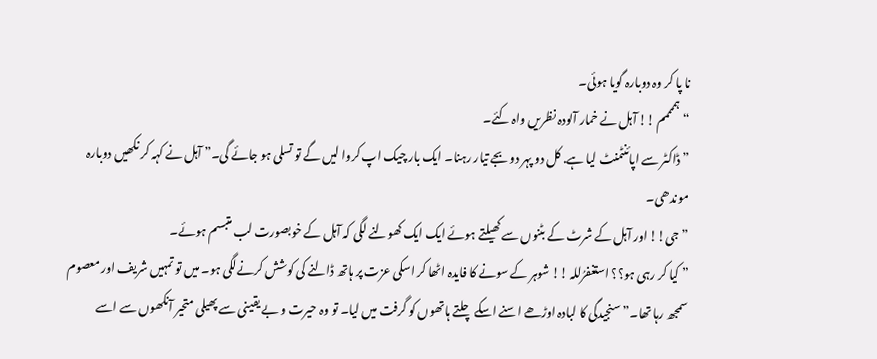نا پا کر وہ دوبارہ گویا ہوئی۔
“ہممممم !! آہل نے خمار آلودہ نظریں واہ کئے۔
” ڈاکٹر سے اپائنٹمنٹ لیا ہے. کل دو پہر دو بجے تیار رہنا۔ ایک بار چیک اپ کروا لیں گے تو تسلی ہو جائے گی۔” آہل نے کہہ کر نکھیں دوبارہ موندھی۔
” جی!! اور آہل کے شرٹ کے بٹنوں سے کھیلتے ہوئے ایک ایک کھولنے لگی کہ آہل کے خوبصورت لب متبسم ہوئے۔
” کیا کر رہی ہو؟؟ استغفرُللہ !! شوہر کے سونے کا فایدہ اٹھا کر اسکی عزت پر ہاتھ ڈالنے کی کوشش کرنےلگی ہو۔ میں تو تمہیں شریف اور معصوم سمجھ رہا تھا۔” سنجیدگی کا لبادہ اوڑھے اسنے اسکے چلتے ہاتھوں کو گرفت میں لیا۔ تو وہ حیرت و بے یقینی سے پھیلی متحیر آنکھوں سے اسے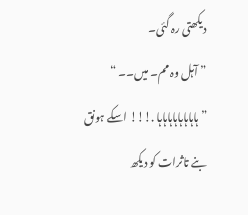دیکھتی رہ گئی۔
” آہل وہ مم۔ میں۔۔ “
” ہاہاہاہاہاہاہاہا .!!! اسکے ہونق بنے تاثرات کو دیکھ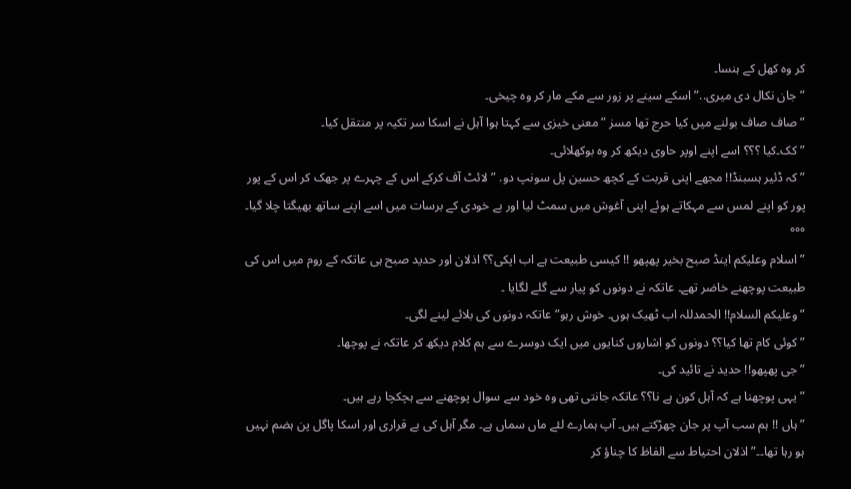کر وہ کھل کے ہنسا۔
” جان نکال دی میری..” اسکے سینے پر زور سے مکے مار کر وہ چیخی۔
” صاف صاف بولنے میں کیا حرج تھا مسز ” معنی خیزی سے کہتا ہوا آہل نے اسکا سر تکیہ پر منتقل کیا۔
” کک۔کیا ؟؟؟ اسے اپنے اوپر حاوی دیکھ کر وہ بوکھلائی۔
” کہ ڈئیر ہسبنڈ!! مجھے اپنی قربت کے کچھ حسین پل سونپ دو. ” لائٹ آف کرکے اس کے چہرے پر جھک کر اس کے پور پور کو اپنے لمس سے مہکاتے ہوئے اپنی آغوش میں سمٹ لیا اور بے خودی کے برسات میں اسے اپنے ساتھ بھیگتا چلا گیا۔
°°°
” اسلام وعلیکم اینڈ صبح بخیر پھپھو !! کیسی طبیعت ہے اب اپکی؟؟ اذلان اور حدید صبح ہی عاتکہ کے روم میں اس کی طبیعت پوچھنے خاضر تھے۔ عاتکہ نے دونوں کو پیار سے گلے لگایا ۔
” وعلیکم السلام!! الحمدللہ اب ٹھیک ہوں۔ خوش رہو” عاتکہ دونوں کی بلائے لینے لگی۔
” کوئی کام تھا کیا؟؟ دونوں کو اشاروں کنایوں میں ایک دوسرے سے ہم کلام دیکھ کر عاتکہ نے پوچھا۔
” جی پھپھو!! حدید نے تائید کی۔
” یہی پوچھنا ہے کہ آہل کون ہے نا؟؟ عاتکہ جانتی تھی وہ خود سے سوال پوچھنے سے ہچکچا رہے ہیں۔
” ہاں !! ہم سب آپ پر جان چھڑکتے ہیں۔ آپ ہمارے لئے ماں سماں ہے۔ مگر آہل کی بے قراری اور اسکا پاگل پن ہضم نہیں ہو رہا تھا۔۔” اذلان احتیاط سے الفاظ کا چناؤ کر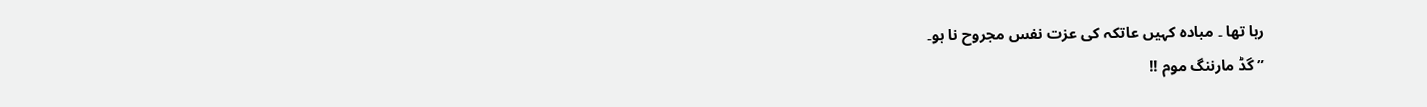رہا تھا ۔ مبادہ کہیں عاتکہ کی عزت نفس مجروح نا ہو۔
” گڈ مارننگ موم !!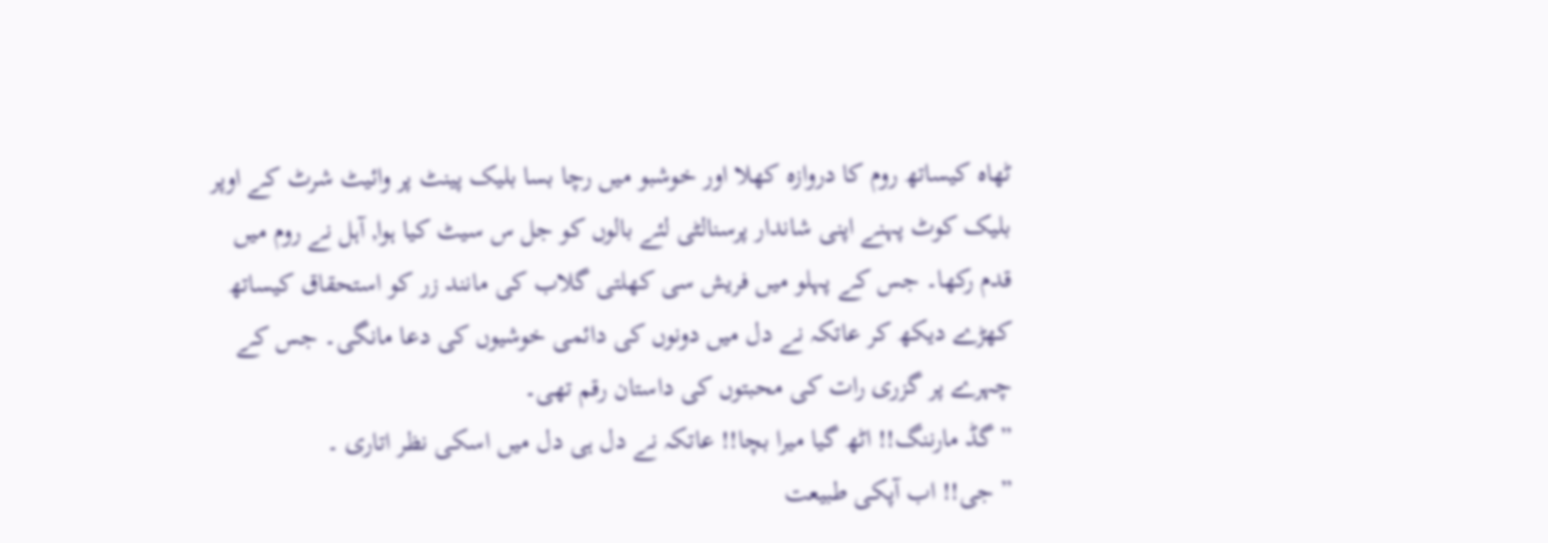ٹھاہ کیساتھ روم کا دروازہ کھلا اور خوشبو میں رچا بسا بلیک پینٹ پر وائیٹ شرٹ کے اوپر بلیک کوٹ پہنے اپنی شاندار پرسنالٹی لئے بالوں کو جل س سیٹ کیا ہوا, آہل نے روم میں قدم رکھا۔ جس کے پہلو میں فریش سی کھلتی گلاب کی مانند زر کو استحقاق کیساتھ کھڑے دیکھ کر عاتکہ نے دل میں دونوں کی دائمی خوشیوں کی دعا مانگی۔ جس کے چہرے پر گزری رات کی محبتوں کی داستان رقم تھی۔
” گڈ مارننگ!! اٹھ گیا میرا بچا!! عاتکہ نے دل ہی دل میں اسکی نظر اتاری ۔
” جی!! اب آپکی طبیعت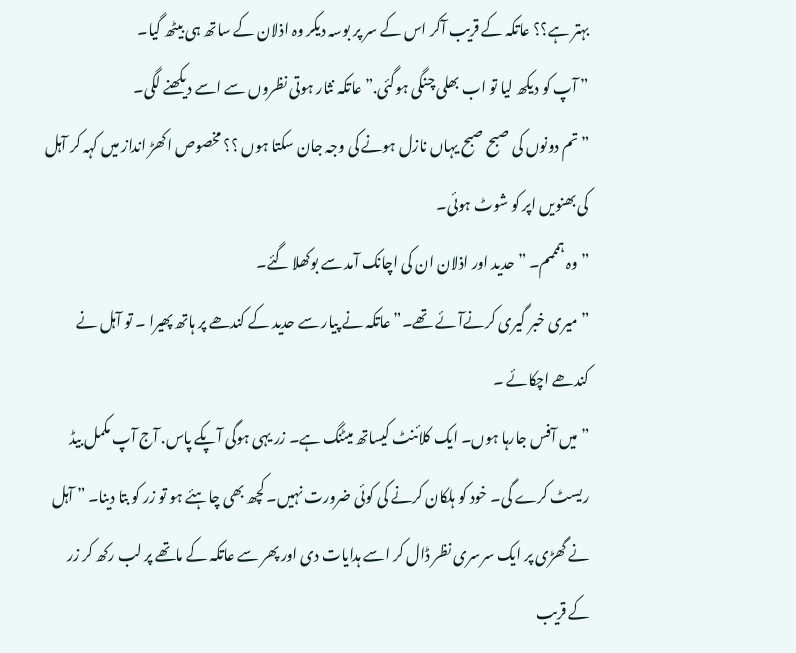بہتر ہے؟؟ عاتکہ کے قریب آکر اس کے سر پر بوسہ دیکر وہ اذلان کے ساتھ ہی بیٹھ گیا۔
” آپ کو دیکھ لیا تو اب بھلی چنگی ہوگئی.” عاتکہ نثار ہوتی نظروں سے اسے دیکھنے لگی۔
” تم دونوں کی صبح صبح یہاں نازل ہونے کی وجہ جان سکتا ہوں ؟؟ مخصوص اکھڑ انداز میں کہہ کر آہل کی بھنویں اپر کو شوٹ ہوئی۔
” وہ ہمممم۔ ” حدید اور اذلان ان کی اچانک آمد سے بوکھلا گئے۔
” میری خبر گیری کرنےآئے تھے۔” عاتکہ نے پیار سے حدید کے کندھے پر ہاتھ پھیرا ۔ تو آہل نے کندھے اچکائے ۔
” میں آفس جارہا ہوں۔ ایک کلائنٹ کیساتھ میٹنگ ہے۔ زر یہی ہوگی آپکے پاس. آج آپ مکمل بیڈ ریسٹ کرے گی۔ خود کو ہلکان کرنے کی کوئی ضرورت نہیں۔ کچھ بھی چاہئے ہو تو زر کو بتا دینا۔ ” آہل نے گھڑی پر ایک سرسری نظر ڈال کر اسے ہدایات دی اور پھر سے عاتکہ کے ماتھے پر لب رکھ کر زر کے قریب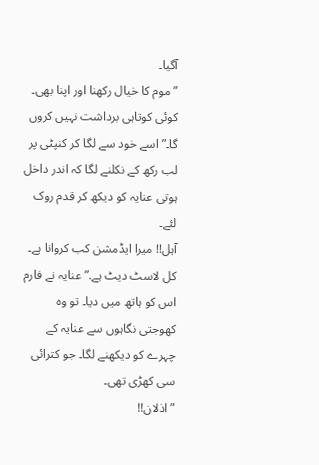آگیا۔
” موم کا خیال رکھنا اور اپنا بھی۔ کوئی کوتاہی برداشت نہیں کروں گا۔” اسے خود سے لگا کر کنپٹی پر لب رکھ کے نکلنے لگا کہ اندر داخل ہوتی عنایہ کو دیکھ کر قدم روک لئے۔
آہل!! میرا ایڈمشن کب کروانا ہے۔ کل لاسٹ دیٹ ہے.” عنایہ نے فارم اس کو ہاتھ میں دیا۔ تو وہ کھوجتی نگاہوں سے عنایہ کے چہرے کو دیکھنے لگا۔ جو کترائی سی کھڑی تھی۔
” اذلان!!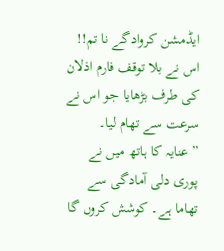ایڈمشن کروادگے نا تم!! اس نے بلا توقف فارم اذلان کی طرف بڑھایا جو اس نے سرعت سے تھام لیا۔
” عنایہ کا ہاتھ میں نے پوری دلی آمادگی سے تھاما ہے۔ کوشش کروں گا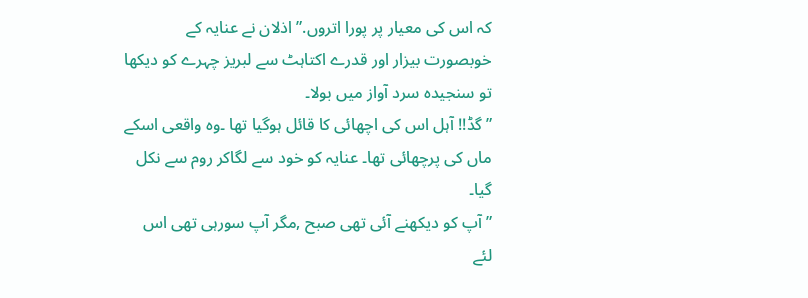کہ اس کی معیار پر پورا اتروں.” اذلان نے عنایہ کے خوبصورت بیزار اور قدرے اکتاہٹ سے لبریز چہرے کو دیکھا تو سنجیدہ سرد آواز میں بولا۔
” گڈ!! آہل اس کی اچھائی کا قائل ہوگیا تھا ۔وہ واقعی اسکے ماں کی پرچھائی تھا۔ عنایہ کو خود سے لگاکر روم سے نکل گیا۔
” آپ کو دیکھنے آئی تھی صبح ,مگر آپ سورہی تھی اس لئے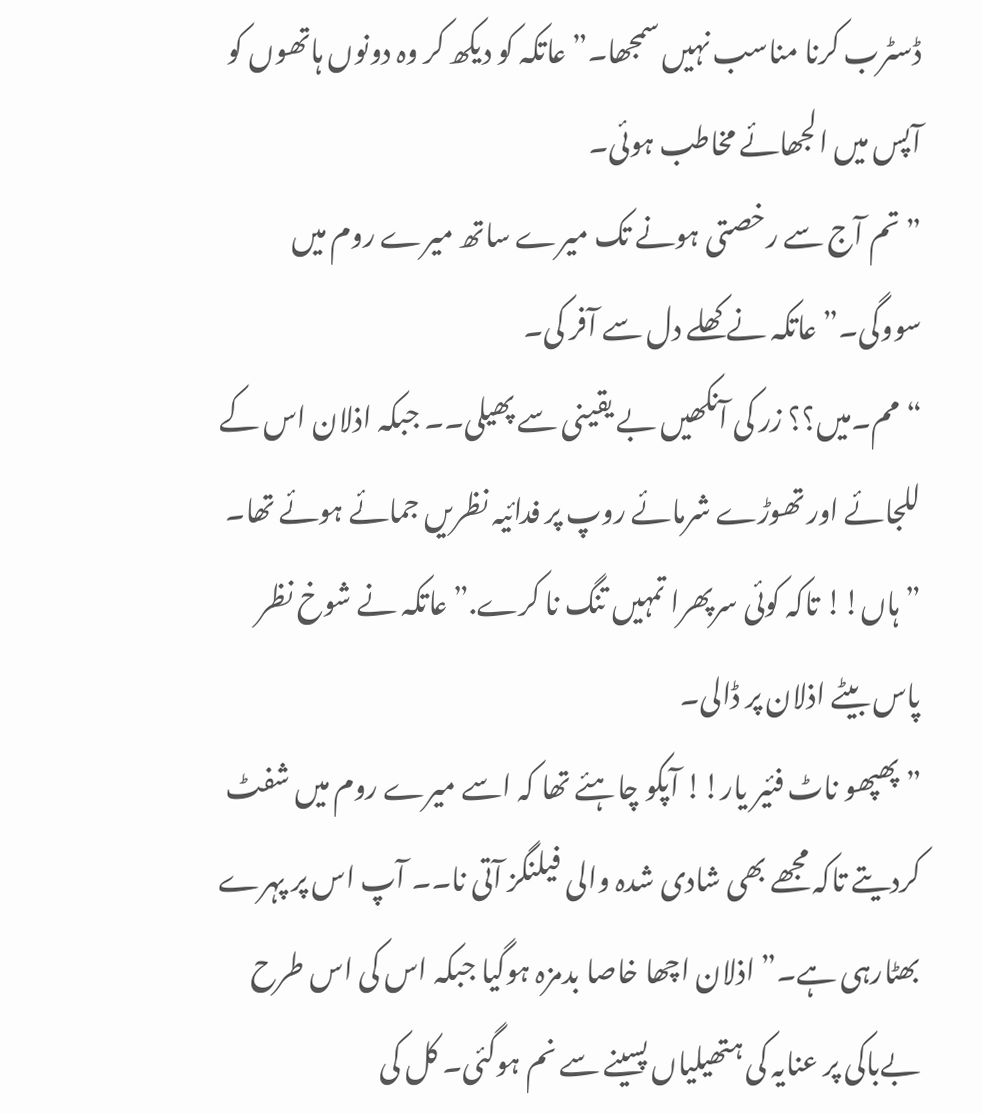ڈسٹرب کرنا مناسب نہیں سمجھا۔” عاتکہ کو دیکھ کر وہ دونوں ہاتھوں کو آپس میں الجھائے مخاطب ہوئی۔
” تم آج سے رخصتی ہونے تک میرے ساتھ میرے روم میں سووگی۔” عاتکہ نے کھلے دل سے آفر کی۔
“مم۔میں؟؟ زر کی آنکھیں بے یقینی سے پھیلی۔۔ جبکہ اذلان اس کے للجائے اور تھوڑے شرمائے روپ پر فدائیہ نظریں جمائے ہوئے تھا۔
” ہاں!! تاکہ کوئی سرپھرا تمہیں تنگ نا کرے.” عاتکہ نے شوخ نظر پاس بیٹے اذلان پر ڈالی۔
” پھپھو ناٹ فئیر یار!! آپکو چاہئے تھا کہ اسے میرے روم میں شفٹ کردیتے تاکہ مجھے بھی شادی شدہ والی فیلنگز آتی نا۔۔ آپ اس پر پہرے بھٹارہی ہے۔” اذلان اچھا خاصا بدمزہ ہوگیا جبکہ اس کی اس طرح بےباکی پر عنایہ کی ہتھیلیاں پسینے سے نم ہوگئی۔ کل کی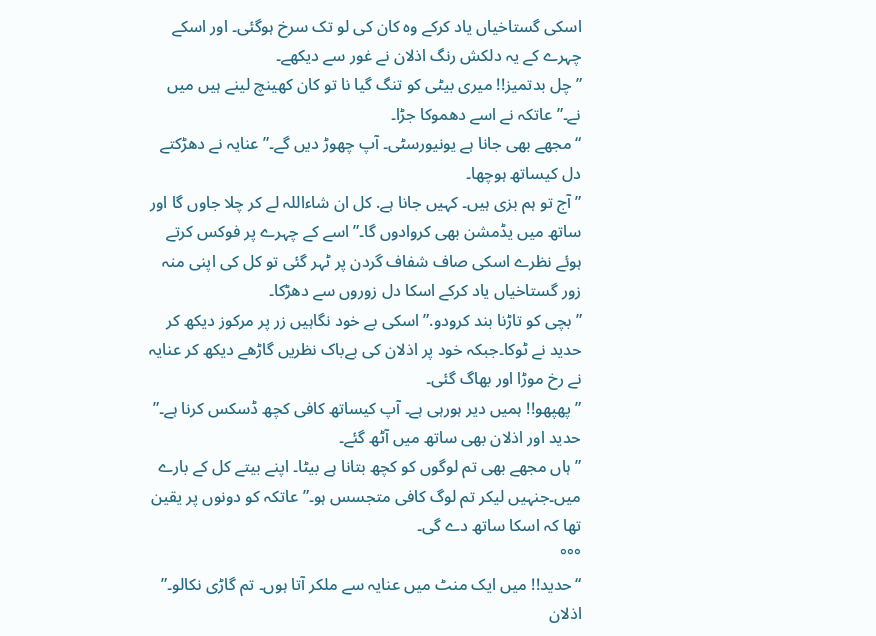اسکی گستاخیاں یاد کرکے وہ کان کی لو تک سرخ ہوگئی۔ اور اسکے چہرے کے یہ دلکش رنگ اذلان نے غور سے دیکھے۔
” چل بدتمیز!! میری بیٹی کو تنگ گیا نا تو کان کھینچ لینے ہیں میں نے۔” عاتکہ نے اسے دھموکا جڑا۔
“مجھے بھی جانا ہے یونیورسٹی۔ آپ چھوڑ دیں گے۔” عنایہ نے دھڑکتے دل کیساتھ ہوچھا۔
” آج تو ہم بزی ہیں۔ کہیں جانا ہے. کل ان شاءاللہ لے کر چلا جاوں گا اور ساتھ میں یڈمشن بھی کروادوں گا۔” اسے کے چہرے پر فوکس کرتے ہوئے نظرے اسکی صاف شفاف گردن پر ٹہر گئی تو کل کی اپنی منہ زور گستاخیاں یاد کرکے اسکا دل زوروں سے دھڑکا۔
” بچی کو تاڑنا بند کرودو.” اسکی بے خود نگاہیں زر پر مرکوز دیکھ کر حدید نے ٹوکا۔جبکہ خود پر اذلان کی بےباک نظریں گاڑھے دیکھ کر عنایہ نے رخ موڑا اور بھاگ گئی۔
” پھپھو!! ہمیں دیر ہورہی ہے۔ آپ کیساتھ کافی کچھ ڈسکس کرنا ہے۔” حدید اور اذلان بھی ساتھ میں آٹھ گئے۔
” ہاں مجھے بھی تم لوگوں کو کچھ بتانا ہے بیٹا۔ اپنے بیتے کل کے بارے میں۔جنہیں لیکر تم لوگ کافی متجسس ہو۔” عاتکہ کو دونوں پر یقین تھا کہ اسکا ساتھ دے گی۔
°°°
“حدید!! میں ایک منٹ میں عنایہ سے ملکر آتا ہوں۔ تم گاڑی نکالو۔” اذلان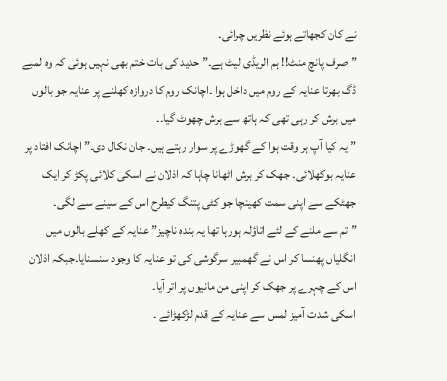نے کان کجھاتے ہوئے نظریں چرائی۔
” صرف پانچ منٹ!! ہم الریڈی لیٹ ہے۔” حدید کی بات ختم بھی نہیں ہوئی کہ وہ لمبے ڈگ بھرتا عنایہ کے روم میں داخل ہوا ۔اچانک روم کا دروازہ کھلنے پر عنایہ جو بالوں میں برش کر رہی تھی کہ ہاتھ سے برش چھوٹ گیا۔۔
” یہ کیا آپ ہر وقت ہوا کے گھوڑے پر سوار رہتے ہیں۔ جان نکال دی۔” اچانک افتاد پر عنایہ بوکھلائی۔ جھک کر برش اٹھانا چاہا کہ اذلان نے اسکی کلائی پکڑ کر ایک جھٹکے سے اپنی سمت کھینچا جو کٹی پتنگ کیطرح اس کے سینے سے لگی۔
” تم سے ملنے کے لئے اتاؤلہ ہورہا تھا یہ بندہ ناچیز” عنایہ کے کھلے بالوں میں انگلیاں پھنسا کر اس نے گھمبیر سرگوشی کی تو عنایہ کا وجود سنسنایا۔جبکہ اذلان اس کے چہرے پر جھک کر اپنی من مانیوں پر اتر آیا۔
اسکی شدت آمیز لمس سے عنایہ کے قدم لڑکھڑائے ۔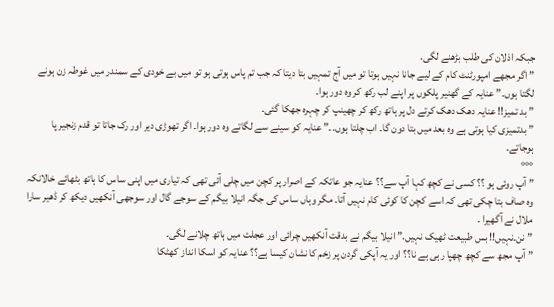جبکہ اذلان کی طلب بڑھنے لگی.
” اگر مجھے امپورٹنٹ کام کے لیے جانا نہیں ہوتا تو میں آج تمہیں بتا دیتا کہ جب تم پاس ہوتی ہو تو میں بے خودی کے سمندر میں غوطہ زن ہونے لگتا ہوں۔” عنایہ کے گھنیر پلکوں پر اپنے لب رکھ کر وہ دور ہوا۔
” بد تمیز!! عنایہ دھک دھک کرتے دل پر ہاتھ رکھ کر چھینپ کر چہرہ جھکا گئی۔
” بدتمیزی کیا ہوتی ہے وہ بعد میں بتا دون گا۔ اب چلتا ہوں۔۔” عنایہ کو سینے سے لگاتے وہ دور ہوا۔ اگر تھوڑی دیر اور رک جاتا تو قدم زنجیر پا ہوجاتے۔
°°°
” آپ روئی ہو ؟؟ کسی نے کچھ کہا آپ سے؟؟ عنایہ جو عاتکہ کے اصرار پر کچن میں چلی آئی تھی کہ تیاری میں اپنی ساس کا ہاتھ بٹھائے خالانکہ وہ صاف بتا چکی تھی کہ اسے کچن کا کوئی کام نہیں آتا۔ مگر وہاں ساس کی جگہ انیلا بیگم کے سوجے گال اور سوجھی آنکھیں دیکھ کر ڈھیر سارا ملال نے آگھیرا ۔
” نن۔نہیں!! بس طبیعت ٹھیک نہیں.” انیلا بیگم نے بدقت آنکھیں چرائی اور عجلت میں ہاتھ چلانے لگی۔
” آپ مجھ سے کچھ چھپا رہی ہے نا؟؟ اور یہ آپکی گردن پر زخم کا نشان کیسا ہے؟؟ عنایہ کو اسکا انداز کھٹکا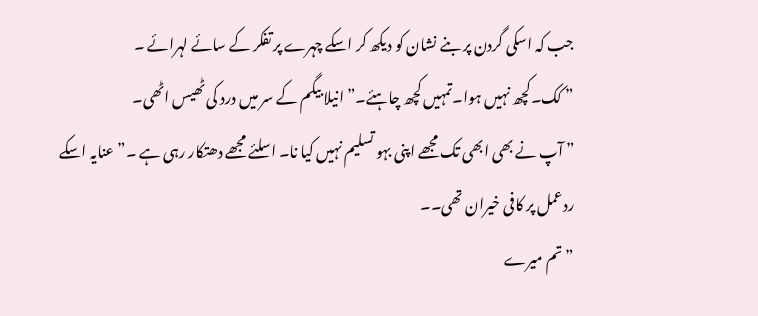جب کہ اسکی گردن پر بنے نشان کو دیکھ کر اسکے چہرے پر تفکر کے سائے لہرائے ۔
” کک۔کچھ نہیں ہوا۔تمہیں کچھ چاہئے۔” انیلا بیگم کے سر میں درد کی ٹھیس اٹھی۔
” آپ نے بھی ابھی تک مجھے اپنی بہو تسلیم نہیں کیا نا۔ اسلئے مجھے دھتکار رہی ہے ۔” عنایہ اسکے ردعمل پر کافی خیران تھی۔۔
” تم میرے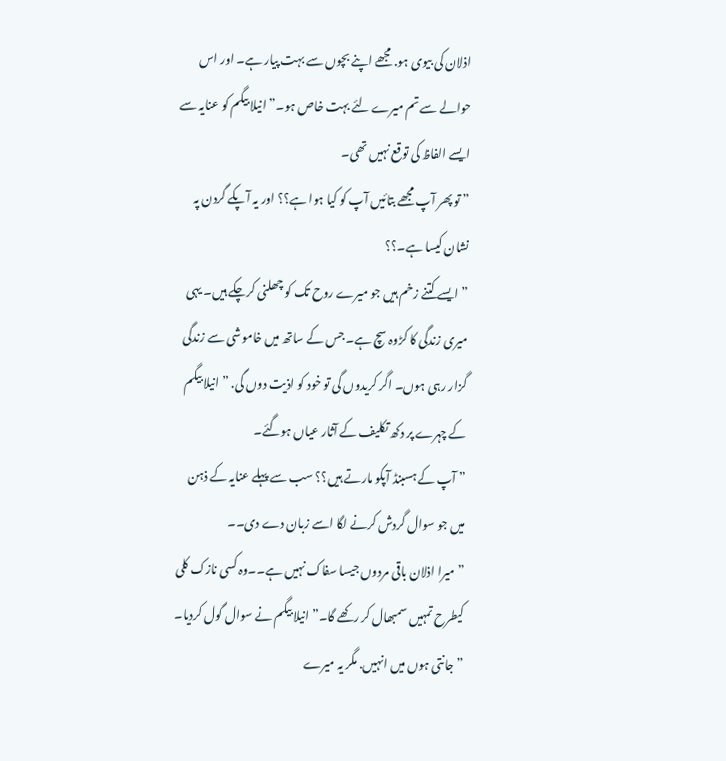اذلان کی بیوی ہو. مجھے اپنے بچوں سے بہت پیار ہے۔ اور اس حوالے سے تم میرے لئے بہت خاص ہو۔” انیلا بیگم کو عنایہ سے ایسے الفاظ کی توقع نہیں تھی۔
” تو پھر آپ مجھے بتائیں آپ کو کیا ہوا ہے؟؟ اور یہ آپکے گردن پہ نشان کیسا ہے۔؟؟
” ایسے کتنے زخم ہیں جو میرے روح تک کو چھلنی کرچکے ہیں۔ یہی میری زندگی کا کڑوہ سچ ہے۔ جس کے ساتھ میں خاموشی سے زندگی گزار رہی ہوں۔ اگر کریدوں گی تو خود کو اذیت دوں گی. ” انیلا بیگم کے چہرے پر دکھ تکلیف کے آثار عیاں ہوگئے۔
” آپ کے ہسبنڈ آپکو مارتے ہیں؟؟ سب سے پہلے عنایہ کے ذہن میں جو سوال گردش کرنے لگا اسے زبان دے دی۔۔
” میرا اذلان باقی مردوں جیسا سفاک نہیں ہے۔۔وہ کسی نازک کلی کیطرح تمہیں سمبھال کر رکھے گا۔” انیلا بیگم نے سوال گول کردیا۔
” جانتی ہوں میں انہیں. مگر یہ میرے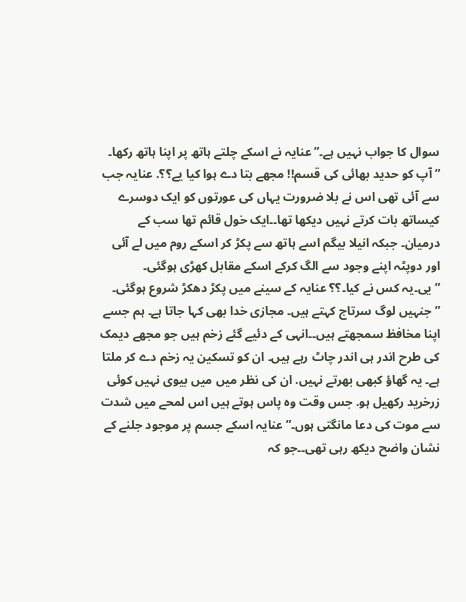سوال کا جواب نہیں ہے۔” عنایہ نے اسکے چلتے ہاتھ پر اپنا ہاتھ رکھا۔
” آپ کو حدید بھائی کی قسم!! مجھے بتا دے ہوا کیا یے؟؟. عنایہ جب سے آئی تھی اس نے بلا ضرورت یہاں کی عورتوں کو ایک دوسرے کیساتھ بات کرتے نہیں دیکھا تھا۔۔ایک خول قائم تھا سب کے درمیان۔ جبکہ انیلا بیگم اسے ہاتھ سے پکڑ کر اسکے روم میں لے آئی اور دوپٹہ اپنے وجود سے الگ کرکے اسکے مقابل کھڑی ہوگئی۔
” یی۔یہ کس نے کیا۔؟؟ عنایہ کے سینے میں پکڑ دھکڑ شروع ہوگئی۔
” جنہیں لوگ سرتاج کہتے ہیں۔ مجازی خدا بھی کہا جاتا ہے۔ ہم جسے اپنا مخافظ سمجھتے ہیں۔۔انہی کے دئیے گئے زخم ہیں جو مجھے دیمک کی طرح اندر ہی اندر چاٹ رہے ہیں۔ ان کو تسکین یہ زخم دے کر ملتا ہے۔ یہ گھاؤ کبھی بھرتے نہیں. ان کی نظر میں میں بیوی نہیں کوئی زرخرید رکھیل ہو. جس وقت وہ پاس ہوتے ہیں اس لمحے میں شدت سے موت کی دعا مانگتی ہوں۔” عنایہ اسکے جسم پر موجود جلنے کے نشان واضح دیکھ رہی تھی۔۔جو کہ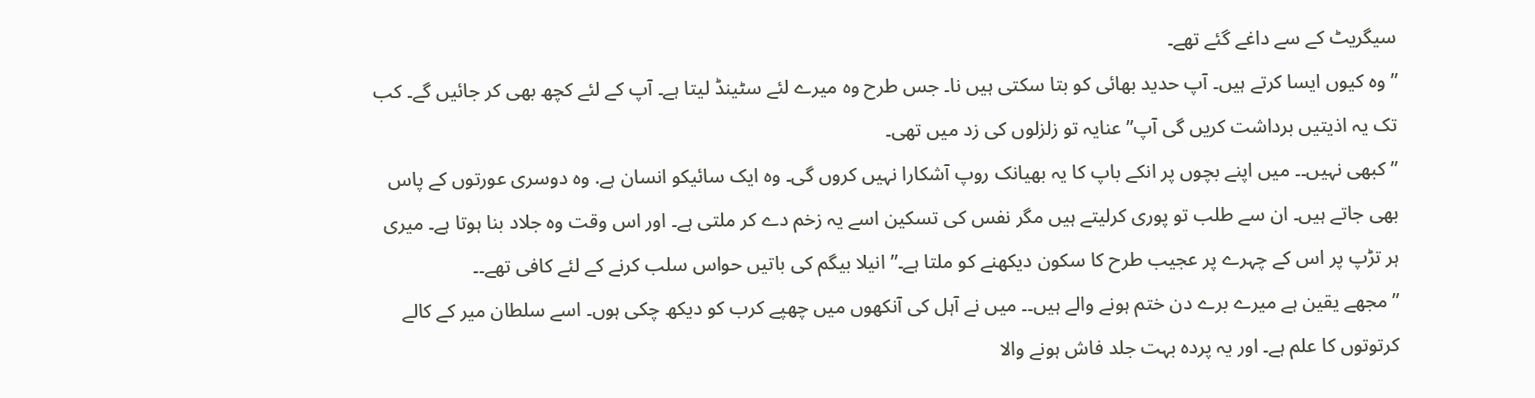سیگریٹ کے سے داغے گئے تھے۔
” وہ کیوں ایسا کرتے ہیں۔ آپ حدید بھائی کو بتا سکتی ہیں نا۔ جس طرح وہ میرے لئے سٹینڈ لیتا ہے۔ آپ کے لئے کچھ بھی کر جائیں گے۔ کب تک یہ اذیتیں برداشت کریں گی آپ” عنایہ تو زلزلوں کی زد میں تھی۔
” کبھی نہیں۔۔ میں اپنے بچوں پر انکے باپ کا یہ بھیانک روپ آشکارا نہیں کروں گی۔ وہ ایک سائیکو انسان ہے. وہ دوسری عورتوں کے پاس بھی جاتے ہیں۔ ان سے طلب تو پوری کرلیتے ہیں مگر نفس کی تسکین اسے یہ زخم دے کر ملتی ہے۔ اور اس وقت وہ جلاد بنا ہوتا ہے۔ میری ہر تڑپ پر اس کے چہرے پر عجیب طرح کا سکون دیکھنے کو ملتا ہے۔” انیلا بیگم کی باتیں حواس سلب کرنے کے لئے کافی تھے۔۔
” مجھے یقین ہے میرے برے دن ختم ہونے والے ہیں۔۔ میں نے آہل کی آنکھوں میں چھپے کرب کو دیکھ چکی ہوں۔ اسے سلطان میر کے کالے کرتوتوں کا علم ہے۔ اور یہ پردہ بہت جلد فاش ہونے والا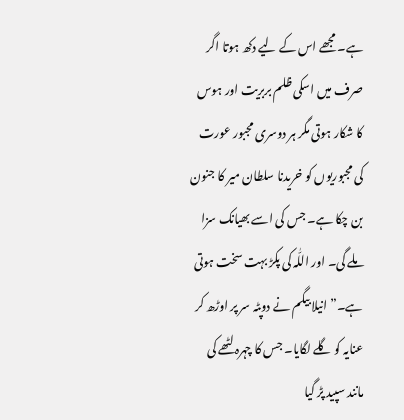ہے۔ مجھے اس کے لیے دکھ ہوتا اگر صرف میں اسکی ظلم بربریت اور ہوس کا شکار ہوتی مگر ہر دوسری مجبور عورت کی مجبوریوں کو خریدنا سلطان میر کا جنون بن چکا ہے۔ جس کی اسے بھیانک سزا ملے گی۔ اور اللّٰہ کی پکڑ بہت سخت ہوتی ہے۔” انیلا بیگم نے دوپٹہ سر پر اوڑھ کر عنایہ کو گلے لگایا۔ جس کا چہرہ لٹھے کی مانند سپید پڑ گیا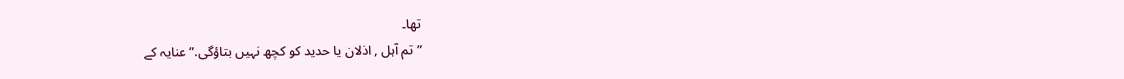تھا۔
” تم آہل , اذلان یا حدید کو کچھ نہیں بتاؤگی.” عنایہ کے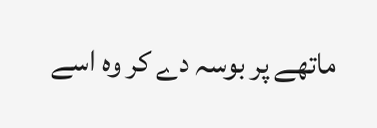ماتھے پر بوسہ دے کر وہ اسے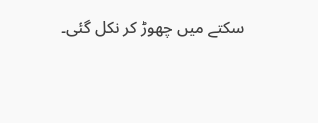سکتے میں چھوڑ کر نکل گئی۔